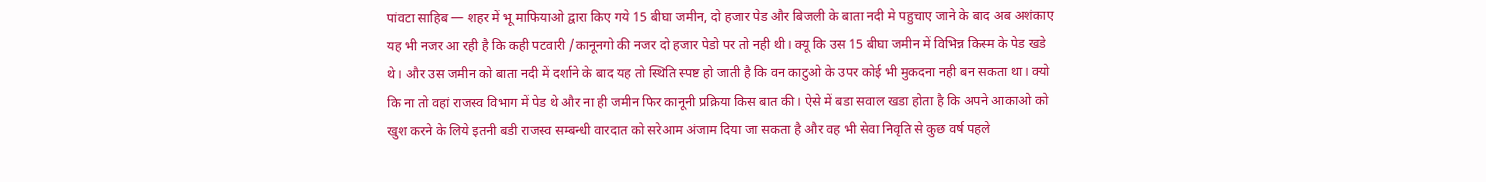पांवटा साहिब — शहर में भू माफियाओ द्वारा किए गये 15 बीघा जमीन, दो हजार पेड और बिजली के बाता नदी मे पहुचाए जाने के बाद अब अशंकाए यह भी नजर आ रही है कि कही पटवारी /कानूनगो की नजर दो हजार पेडो पर तो नही थी। क्यू कि उस 15 बीघा जमीन में विभिन्न किस्म के पेड खडे थे। और उस जमीन को बाता नदी में दर्शाने के बाद यह तो स्थिति स्पष्ट हो जाती है कि वन काटुओ के उपर कोई भी मुकदना नही बन सकता था। क्यो कि ना तो वहां राजस्व विभाग में पेड थे और ना ही जमीन फिर कानूनी प्रक्रिया किस बात की। ऐसे में बडा सवाल खडा होता है कि अपने आकाओ को खुश करने के लिये इतनी बडी राजस्व सम्बन्धी वारदात को सरेआम अंजाम दिया जा सकता है और वह भी सेवा निवृति से कुछ वर्ष पहले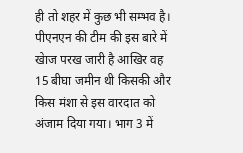ही तो शहर में कुछ भी सम्भव है।
पीएनएन की टीम की इस बारे में खेाज परख जारी है आखिर वह 15 बीघा जमीन थी किसकी और किस मंशा से इस वारदात को अंजाम दिया गया। भाग 3 में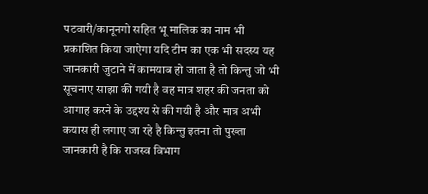पटवारी/कानूनगो सहित भू मालिक का नाम भी प्रकाशित किया जाऐगा यदि टीम का एक भी सदस्य यह जानकारी जुटाने में कामयाब हो जाता है तो किन्तु जो भी सूचनाए साझा की गयी है वह मात्र शहर की जनता को आगाह करने के उद्दश्य से की गयी है और मात्र अभी कयास ही लगाए जा रहे है किन्तु इतना तो पुख्ता जानकारी है कि राजस्व विभाग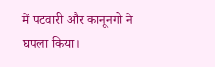में पटवारी और कानूनगो ने घपला किया।